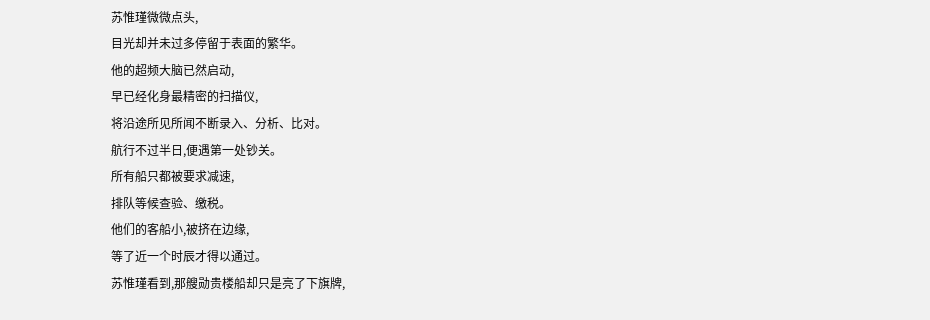苏惟瑾微微点头,
目光却并未过多停留于表面的繁华。
他的超频大脑已然启动,
早已经化身最精密的扫描仪,
将沿途所见所闻不断录入、分析、比对。
航行不过半日,便遇第一处钞关。
所有船只都被要求减速,
排队等候查验、缴税。
他们的客船小,被挤在边缘,
等了近一个时辰才得以通过。
苏惟瑾看到,那艘勋贵楼船却只是亮了下旗牌,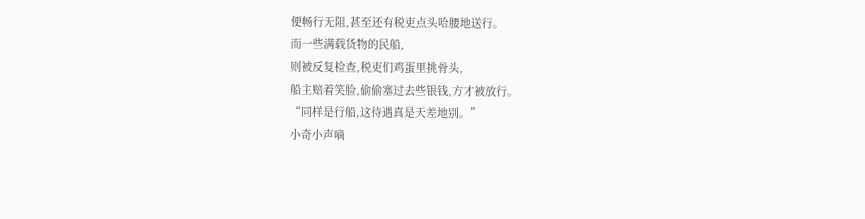便畅行无阻,甚至还有税吏点头哈腰地送行。
而一些满载货物的民船,
则被反复检查,税吏们鸡蛋里挑骨头,
船主赔着笑脸,偷偷塞过去些银钱,方才被放行。
“同样是行船,这待遇真是天差地别。”
小奇小声嘀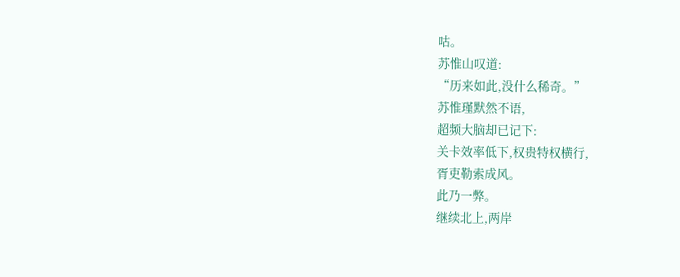咕。
苏惟山叹道:
“历来如此,没什么稀奇。”
苏惟瑾默然不语,
超频大脑却已记下:
关卡效率低下,权贵特权横行,
胥吏勒索成风。
此乃一弊。
继续北上,两岸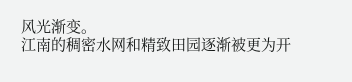风光渐变。
江南的稠密水网和精致田园逐渐被更为开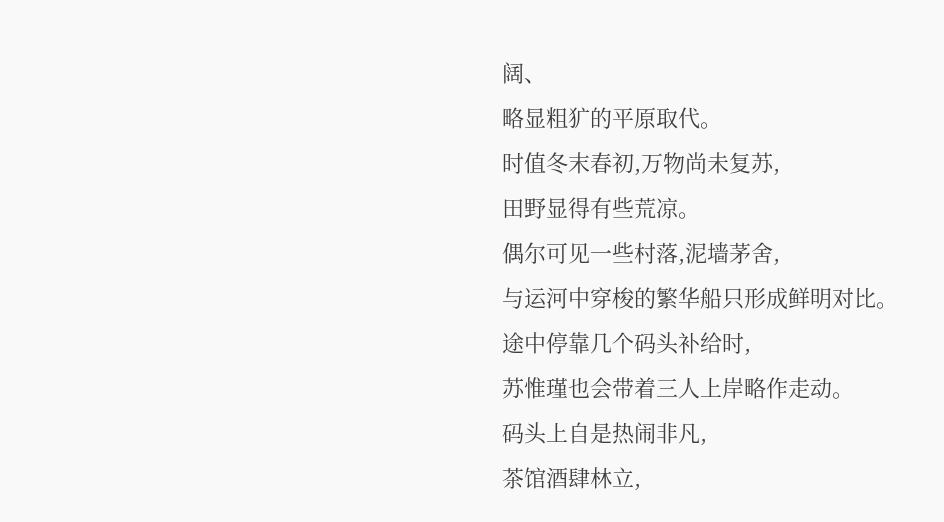阔、
略显粗犷的平原取代。
时值冬末春初,万物尚未复苏,
田野显得有些荒凉。
偶尔可见一些村落,泥墙茅舍,
与运河中穿梭的繁华船只形成鲜明对比。
途中停靠几个码头补给时,
苏惟瑾也会带着三人上岸略作走动。
码头上自是热闹非凡,
茶馆酒肆林立,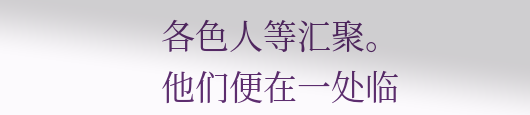各色人等汇聚。
他们便在一处临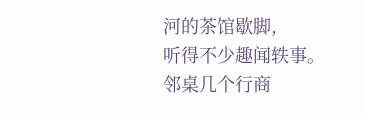河的茶馆歇脚,
听得不少趣闻轶事。
邻桌几个行商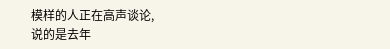模样的人正在高声谈论,
说的是去年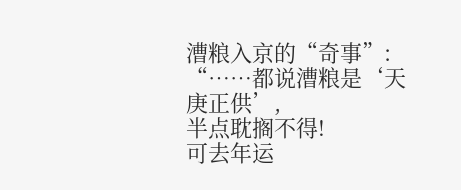漕粮入京的“奇事”:
“……都说漕粮是‘天庚正供’,
半点耽搁不得!
可去年运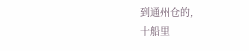到通州仓的,
十船里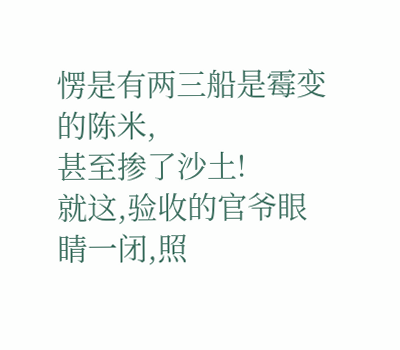愣是有两三船是霉变的陈米,
甚至掺了沙土!
就这,验收的官爷眼睛一闭,照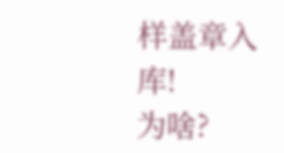样盖章入库!
为啥?